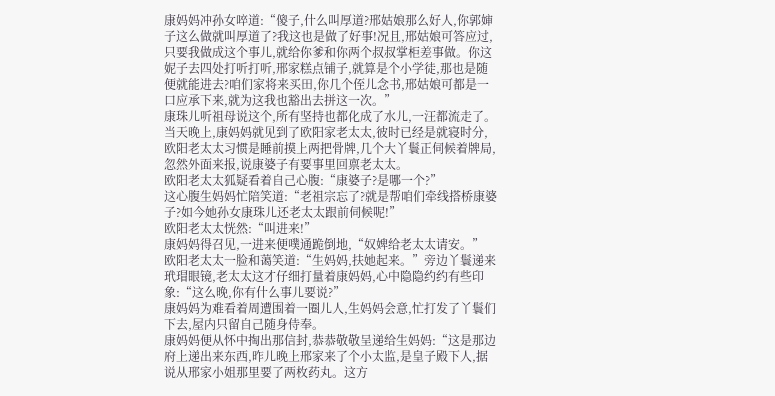康妈妈冲孙女啐道:“傻子,什么叫厚道?邢姑娘那么好人,你郭婶子这么做就叫厚道了?我这也是做了好事!况且,邢姑娘可答应过,只要我做成这个事儿,就给你爹和你两个叔叔掌柜差事做。你这妮子去四处打听打听,邢家糕点铺子,就算是个小学徒,那也是随便就能进去?咱们家将来买田,你几个侄儿念书,邢姑娘可都是一口应承下来,就为这我也豁出去拼这一次。”
康珠儿听祖母说这个,所有坚持也都化成了水儿,一汪都流走了。
当天晚上,康妈妈就见到了欧阳家老太太,彼时已经是就寝时分,欧阳老太太习惯是睡前摸上两把骨牌,几个大丫鬟正伺候着牌局,忽然外面来报,说康婆子有要事里回禀老太太。
欧阳老太太狐疑看着自己心腹:“康婆子?是哪一个?”
这心腹生妈妈忙陪笑道:“老祖宗忘了?就是帮咱们牵线搭桥康婆子?如今她孙女康珠儿还老太太跟前伺候呢!”
欧阳老太太恍然:“叫进来!”
康妈妈得召见,一进来便噗通跪倒地,“奴婢给老太太请安。”
欧阳老太太一脸和蔼笑道:“生妈妈,扶她起来。”旁边丫鬟递来玳瑁眼镜,老太太这才仔细打量着康妈妈,心中隐隐约约有些印象:“这么晚,你有什么事儿要说?”
康妈妈为难看着周遭围着一圈儿人,生妈妈会意,忙打发了丫鬟们下去,屋内只留自己随身侍奉。
康妈妈便从怀中掏出那信封,恭恭敬敬呈递给生妈妈:“这是那边府上递出来东西,昨儿晚上邢家来了个小太监,是皇子殿下人,据说从邢家小姐那里要了两枚药丸。这方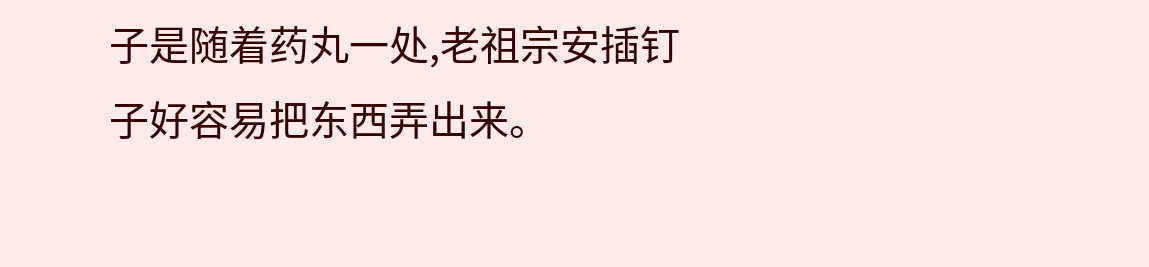子是随着药丸一处,老祖宗安插钉子好容易把东西弄出来。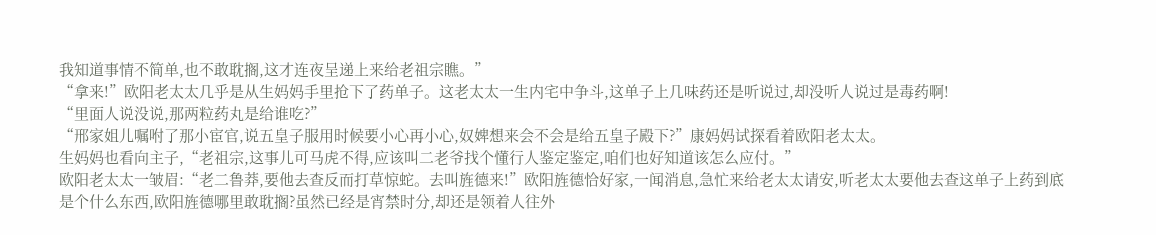我知道事情不简单,也不敢耽搁,这才连夜呈递上来给老祖宗瞧。”
“拿来!”欧阳老太太几乎是从生妈妈手里抢下了药单子。这老太太一生内宅中争斗,这单子上几味药还是听说过,却没听人说过是毒药啊!
“里面人说没说,那两粒药丸是给谁吃?”
“邢家姐儿嘱咐了那小宦官,说五皇子服用时候要小心再小心,奴婢想来会不会是给五皇子殿下?”康妈妈试探看着欧阳老太太。
生妈妈也看向主子,“老祖宗,这事儿可马虎不得,应该叫二老爷找个懂行人鉴定鉴定,咱们也好知道该怎么应付。”
欧阳老太太一皱眉:“老二鲁莽,要他去查反而打草惊蛇。去叫旌德来!”欧阳旌德恰好家,一闻消息,急忙来给老太太请安,听老太太要他去查这单子上药到底是个什么东西,欧阳旌德哪里敢耽搁?虽然已经是宵禁时分,却还是领着人往外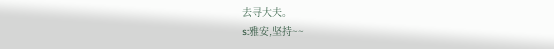去寻大夫。
s:雅安,坚持~~